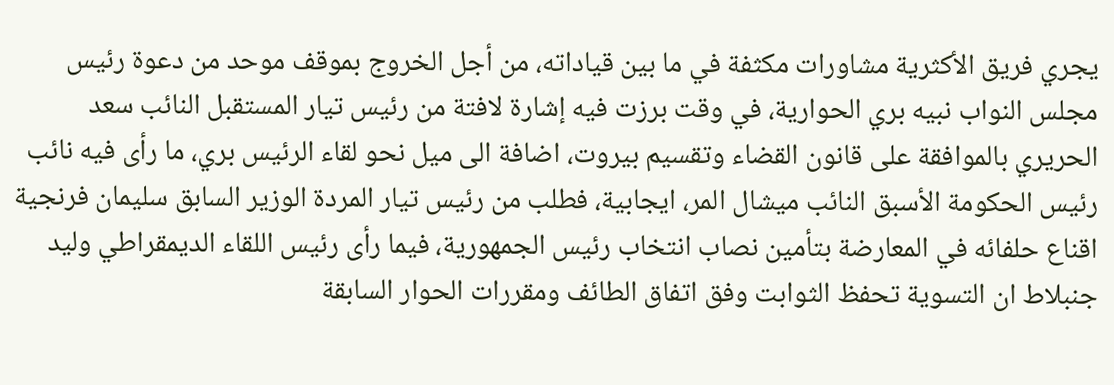يجري فريق الأكثرية مشاورات مكثفة في ما بين قياداته، من أجل الخروج بموقف موحد من دعوة رئيس مجلس النواب نبيه بري الحوارية، في وقت برزت فيه إشارة لافتة من رئيس تيار المستقبل النائب سعد الحريري بالموافقة على قانون القضاء وتقسيم بيروت، اضافة الى ميل نحو لقاء الرئيس بري، ما رأى فيه نائب رئيس الحكومة الأسبق النائب ميشال المر، ايجابية، فطلب من رئيس تيار المردة الوزير السابق سليمان فرنجية اقناع حلفائه في المعارضة بتأمين نصاب انتخاب رئيس الجمهورية، فيما رأى رئيس اللقاء الديمقراطي وليد جنبلاط ان التسوية تحفظ الثوابت وفق اتفاق الطائف ومقررات الحوار السابقة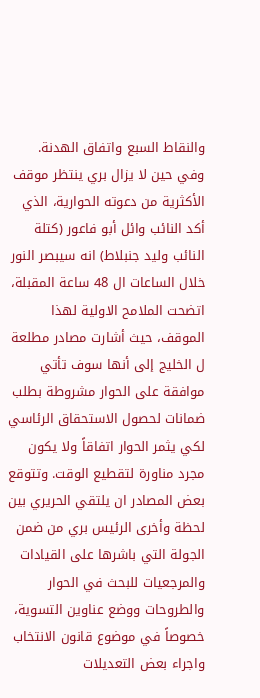والنقاط السبع واتفاق الهدنة.
وفي حين لا يزال بري ينتظر موقف الأكثرية من دعوته الحوارية، الذي أكد النائب وائل أبو فاعور (كتلة النائب وليد جنبلاط) انه سيبصر النور خلال الساعات ال 48 ساعة المقبلة، اتضحت الملامح الاولية لهذا الموقف، حيث أشارت مصادر مطلعة ل الخليج إلى أنها سوف تأتي موافقة على الحوار مشروطة بطلب ضمانات لحصول الاستحقاق الرئاسي لكي يثمر الحوار اتفاقاً ولا يكون مجرد مناورة لتقطيع الوقت. وتتوقع بعض المصادر ان يلتقي الحريري بين لحظة وأخرى الرئيس بري من ضمن الجولة التي باشرها على القيادات والمرجعيات للبحث في الحوار والطروحات ووضع عناوين التسوية، خصوصاً في موضوع قانون الانتخاب واجراء بعض التعديلات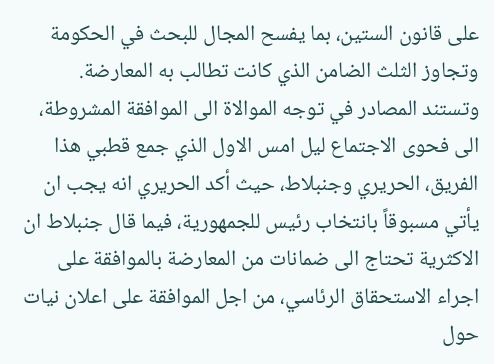على قانون الستين، بما يفسح المجال للبحث في الحكومة وتجاوز الثلث الضامن الذي كانت تطالب به المعارضة.
وتستند المصادر في توجه الموالاة الى الموافقة المشروطة، الى فحوى الاجتماع ليل امس الاول الذي جمع قطبي هذا الفريق، الحريري وجنبلاط، حيث أكد الحريري انه يجب ان يأتي مسبوقاً بانتخاب رئيس للجمهورية، فيما قال جنبلاط ان الاكثرية تحتاج الى ضمانات من المعارضة بالموافقة على اجراء الاستحقاق الرئاسي، من اجل الموافقة على اعلان نيات حول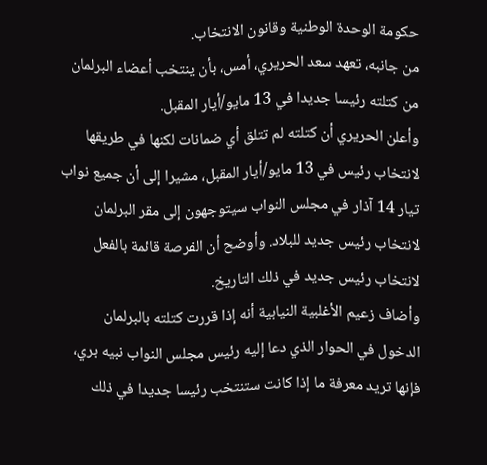حكومة الوحدة الوطنية وقانون الانتخاب.
من جانبه، تعهد سعد الحريري، أمس، بأن ينتخب أعضاء البرلمان من كتلته رئيسا جديدا في 13 مايو/أيار المقبل.
وأعلن الحريري أن كتلته لم تتلق أي ضمانات لكنها في طريقها لانتخاب رئيس في 13 مايو/أيار المقبل، مشيرا إلى أن جميع نواب تيار 14 آذار في مجلس النواب سيتوجهون إلى مقر البرلمان لانتخاب رئيس جديد للبلاد. وأوضح أن الفرصة قائمة بالفعل لانتخاب رئيس جديد في ذلك التاريخ.
وأضاف زعيم الأغلبية النيابية أنه إذا قررت كتلته بالبرلمان الدخول في الحوار الذي دعا إليه رئيس مجلس النواب نبيه بري، فإنها تريد معرفة ما إذا كانت ستنتخب رئيسا جديدا في ذلك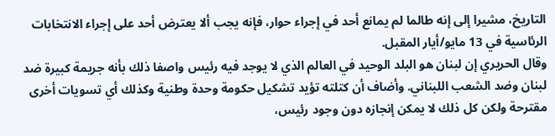التاريخ، مشيرا إلى إنه طالما لم يمانع أحد في إجراء حوار، فإنه يجب ألا يعترض أحد على إجراء الانتخابات الرئاسية في 13 مايو/أيار المقبل.
وقال الحريري إن لبنان هو البلد الوحيد في العالم الذي لا يوجد فيه رئيس واصفا ذلك بأنه جريمة كبيرة ضد لبنان وضد الشعب اللبناني. وأضاف أن كتلته تؤيد تشكيل حكومة وحدة وطنية وكذلك أي تسويات أخرى مقترحة ولكن كل ذلك لا يمكن إنجازه دون وجود رئيس،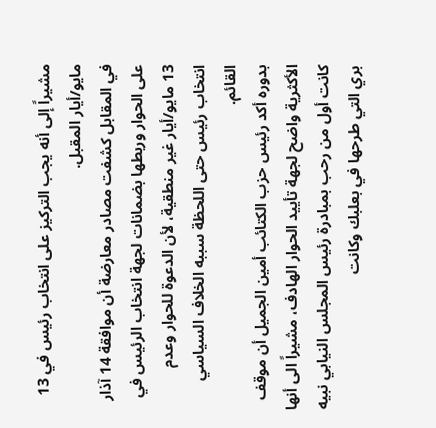مشيراً إلى أنه يجب التركيز على انتخاب رئيس في 13 مايو/أيار المقبل.
في المقابل كشفت مصادر معارضة أن موافقة 14 آذار على الحوار وربطها بضمانات لجهة انتخاب الرئيس في 13 مايو/أيار غير منطقية، لأن الدعوة للحوار وعدم انتخاب رئيس حتى اللحظة سببه الخلاف السياسي القائم.
بدوره أكد رئيس حزب الكتائب أمين الجميل أن موقف الأكثرية واضح لجهة تأييد الحوار الهادف، مشيراً الى أنها كانت أول من رحب بمبادرة رئيس المجلس النيابي نبيه بري التي طرحها في بعلبك وكانت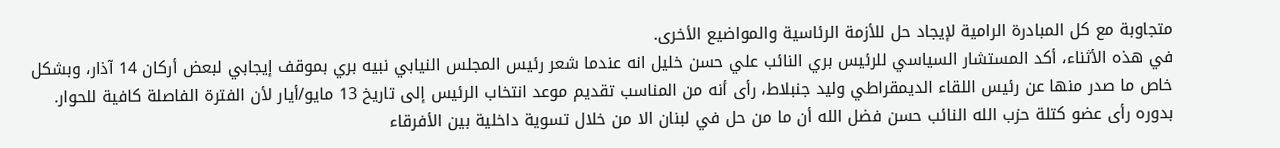متجاوبة مع كل المبادرة الرامية لإيجاد حل للأزمة الرئاسية والمواضيع الأخرى.
في هذه الأثناء، أكد المستشار السياسي للرئيس بري النائب علي حسن خليل انه عندما شعر رئيس المجلس النيابي نبيه بري بموقف إيجابي لبعض أركان 14 آذار، وبشكل خاص ما صدر منها عن رئيس اللقاء الديمقراطي وليد جنبلاط، رأى أنه من المناسب تقديم موعد انتخاب الرئيس إلى تاريخ 13 مايو/أيار لأن الفترة الفاصلة كافية للحوار.
بدوره رأى عضو كتلة حزب الله النائب حسن فضل الله أن ما من حل في لبنان الا من خلال تسوية داخلية بين الأفرقاء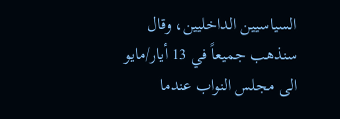السياسيين الداخليين، وقال سنذهب جميعاً في 13 أيار/مايو الى مجلس النواب عندما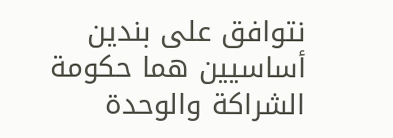نتوافق على بندين أساسيين هما حكومة الشراكة والوحدة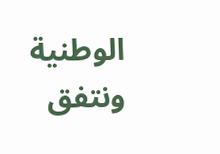الوطنية ونتفق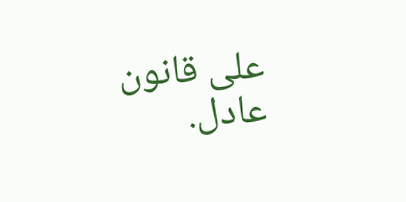على قانون عادل.